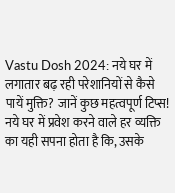Vastu Dosh 2024: नये घर में लगातार बढ़ रही परेशानियों से कैसे पायें मुक्ति? जानें कुछ महत्वपूर्ण टिप्स!
नये घर में प्रवेश करने वाले हर व्यक्ति का यही सपना होता है कि, उसके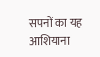सपनों का यह आशियाना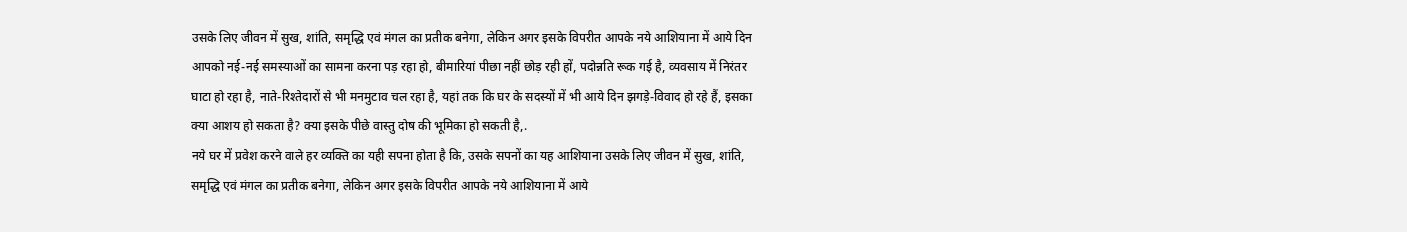उसके लिए जीवन में सुख, शांति, समृद्धि एवं मंगल का प्रतीक बनेगा, लेकिन अगर इसके विपरीत आपके नये आशियाना में आये दिन आपको नई-नई समस्याओं का सामना करना पड़ रहा हो, बीमारियां पीछा नहीं छोड़ रही हों, पदोन्नति रूक गई है, व्यवसाय में निरंतर घाटा हो रहा है, नाते-रिश्तेदारों से भी मनमुटाव चल रहा है, यहां तक कि घर के सदस्यों में भी आये दिन झगड़े-विवाद हो रहे हैं, इसका क्या आशय हो सकता है? क्या इसके पीछे वास्तु दोष की भूमिका हो सकती है,.
नये घर में प्रवेश करने वाले हर व्यक्ति का यही सपना होता है कि, उसके सपनों का यह आशियाना उसके लिए जीवन में सुख, शांति, समृद्धि एवं मंगल का प्रतीक बनेगा, लेकिन अगर इसके विपरीत आपके नये आशियाना में आये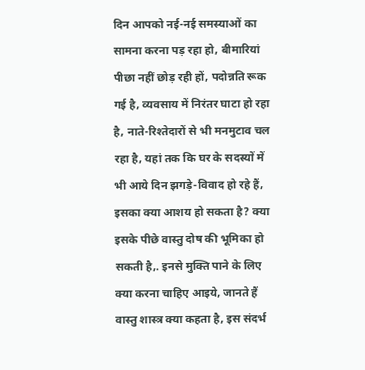दिन आपको नई-नई समस्याओं का सामना करना पड़ रहा हो, बीमारियां पीछा नहीं छोड़ रही हों, पदोन्नति रूक गई है, व्यवसाय में निरंतर घाटा हो रहा है, नाते-रिश्तेदारों से भी मनमुटाव चल रहा है, यहां तक कि घर के सदस्यों में भी आये दिन झगड़े-विवाद हो रहे हैं, इसका क्या आशय हो सकता है? क्या इसके पीछे वास्तु दोष की भूमिका हो सकती है,. इनसे मुक्ति पाने के लिए क्या करना चाहिए आइये, जानते हैं वास्तु शास्त्र क्या कहता है, इस संदर्भ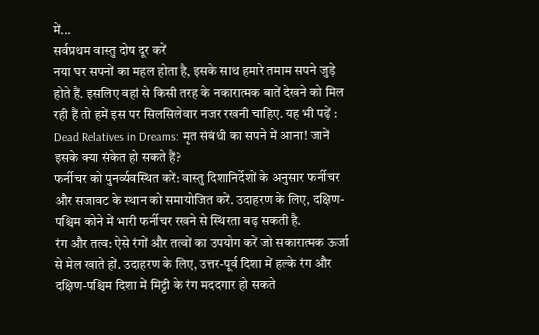में...
सर्वप्रथम वास्तु दोष दूर करें
नया घर सपनों का महल होता है, इसके साथ हमारे तमाम सपने जुड़े होते हैं. इसलिए वहां से किसी तरह के नकारात्मक बातें देखने को मिल रही हैं तो हमें इस पर सिलसिलेवार नजर रखनी चाहिए. यह भी पढ़ें : Dead Relatives in Dreams: मृत संबंधी का सपने में आना! जानें इसके क्या संकेत हो सकते हैं?
फर्नीचर को पुनर्व्यवस्थित करें: वास्तु दिशानिर्देशों के अनुसार फर्नीचर और सजावट के स्थान को समायोजित करें. उदाहरण के लिए, दक्षिण-पश्चिम कोने में भारी फर्नीचर रखने से स्थिरता बढ़ सकती है.
रंग और तत्व: ऐसे रंगों और तत्वों का उपयोग करें जो सकारात्मक ऊर्जा से मेल खाते हों. उदाहरण के लिए, उत्तर-पूर्व दिशा में हल्के रंग और दक्षिण-पश्चिम दिशा में मिट्टी के रंग मददगार हो सकते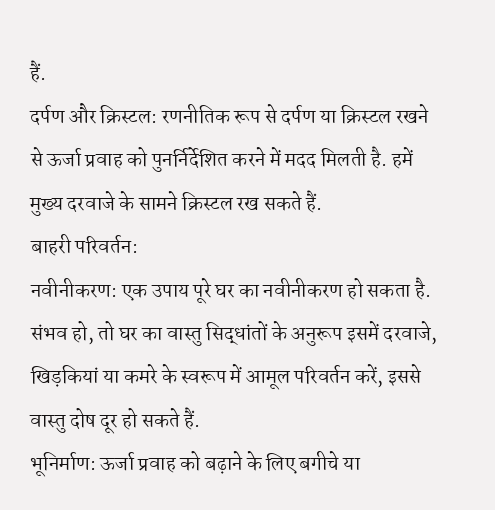हैं.
दर्पण और क्रिस्टल: रणनीतिक रूप से दर्पण या क्रिस्टल रखने से ऊर्जा प्रवाह को पुनर्निर्देशित करने में मदद मिलती है. हमें मुख्य दरवाजे के सामने क्रिस्टल रख सकते हैं.
बाहरी परिवर्तन:
नवीनीकरण: एक उपाय पूरे घर का नवीनीकरण हो सकता है. संभव हो, तो घर का वास्तु सिद्धांतों के अनुरूप इसमें दरवाजे, खिड़कियां या कमरे के स्वरूप में आमूल परिवर्तन करें, इससे वास्तु दोष दूर हो सकते हैं.
भूनिर्माण: ऊर्जा प्रवाह को बढ़ाने के लिए बगीचे या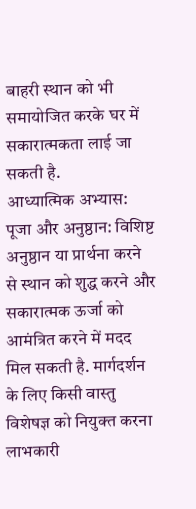बाहरी स्थान को भी समायोजित करके घर में सकारात्मकता लाई जा सकती है.
आध्यात्मिक अभ्यास:
पूजा और अनुष्ठान: विशिष्ट अनुष्ठान या प्रार्थना करने से स्थान को शुद्ध करने और सकारात्मक ऊर्जा को आमंत्रित करने में मदद मिल सकती है. मार्गदर्शन के लिए किसी वास्तु विशेषज्ञ को नियुक्त करना लाभकारी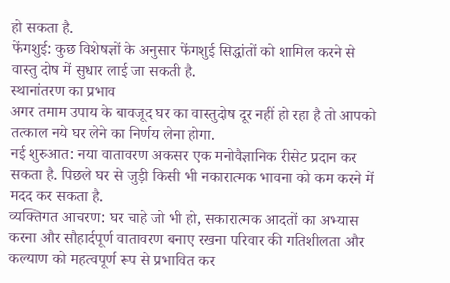हो सकता है.
फेंगशुई: कुछ विशेषज्ञों के अनुसार फेंगशुई सिद्धांतों को शामिल करने से वास्तु दोष में सुधार लाई जा सकती है.
स्थानांतरण का प्रभाव
अगर तमाम उपाय के बावजूद घर का वास्तुदोष दूर नहीं हो रहा है तो आपको तत्काल नये घर लेने का निर्णय लेना होगा.
नई शुरुआत: नया वातावरण अकसर एक मनोवैज्ञानिक रीसेट प्रदान कर सकता है. पिछले घर से जुड़ी किसी भी नकारात्मक भावना को कम करने में मदद कर सकता है.
व्यक्तिगत आचरण: घर चाहे जो भी हो, सकारात्मक आदतों का अभ्यास करना और सौहार्दपूर्ण वातावरण बनाए रखना परिवार की गतिशीलता और कल्याण को महत्वपूर्ण रूप से प्रभावित कर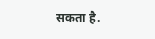सकता है.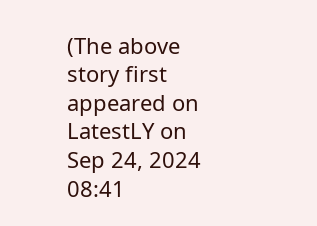(The above story first appeared on LatestLY on Sep 24, 2024 08:41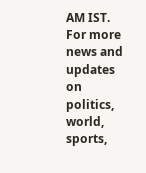AM IST. For more news and updates on politics, world, sports,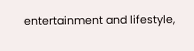entertainment and lifestyle,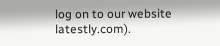log on to our website latestly.com).